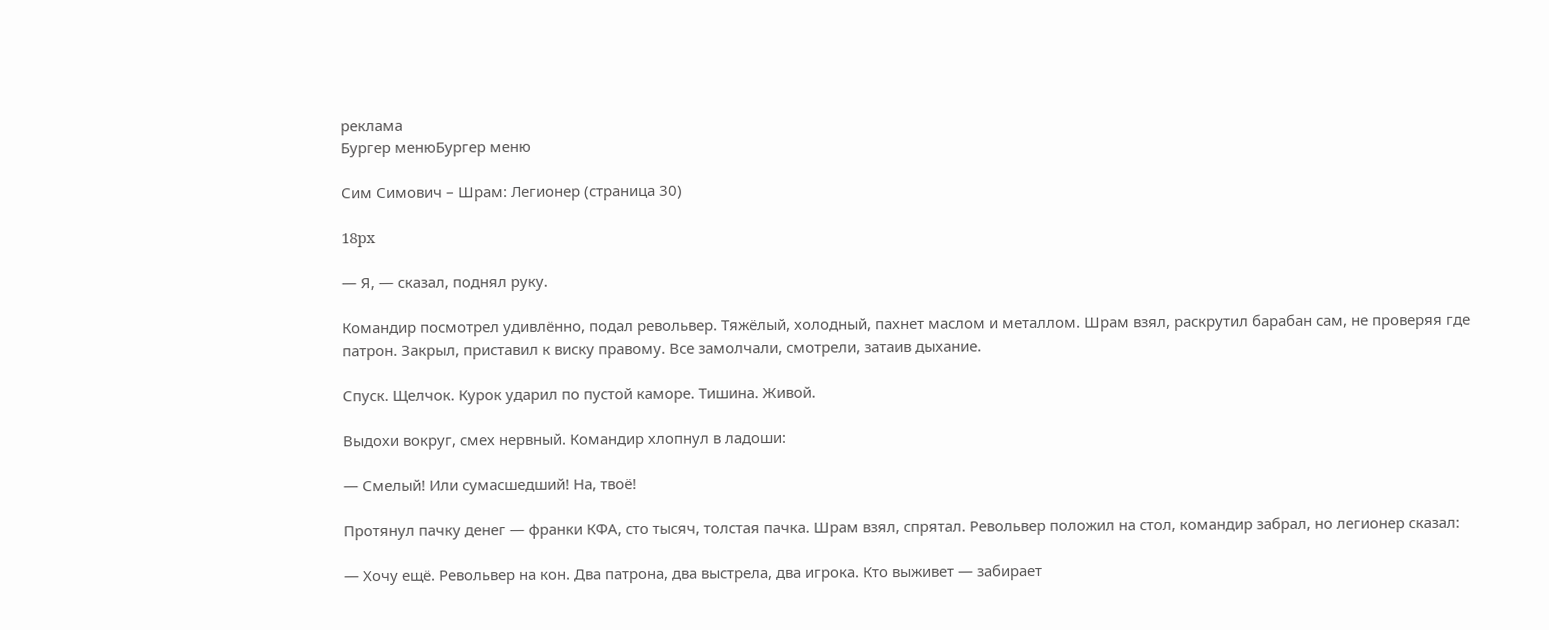реклама
Бургер менюБургер меню

Сим Симович – Шрам: Легионер (страница 30)

18px

— Я, — сказал, поднял руку.

Командир посмотрел удивлённо, подал револьвер. Тяжёлый, холодный, пахнет маслом и металлом. Шрам взял, раскрутил барабан сам, не проверяя где патрон. Закрыл, приставил к виску правому. Все замолчали, смотрели, затаив дыхание.

Спуск. Щелчок. Курок ударил по пустой каморе. Тишина. Живой.

Выдохи вокруг, смех нервный. Командир хлопнул в ладоши:

— Смелый! Или сумасшедший! На, твоё!

Протянул пачку денег — франки КФА, сто тысяч, толстая пачка. Шрам взял, спрятал. Револьвер положил на стол, командир забрал, но легионер сказал:

— Хочу ещё. Револьвер на кон. Два патрона, два выстрела, два игрока. Кто выживет — забирает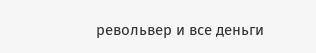револьвер и все деньги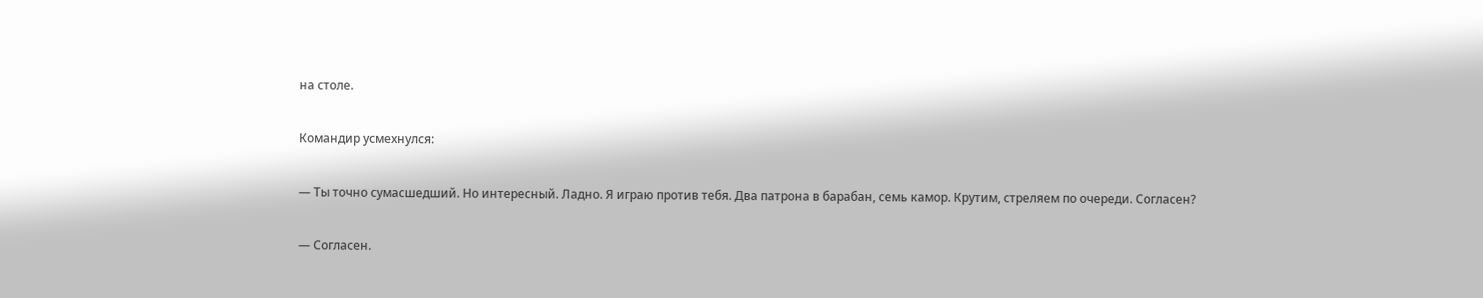на столе.

Командир усмехнулся:

— Ты точно сумасшедший. Но интересный. Ладно. Я играю против тебя. Два патрона в барабан, семь камор. Крутим, стреляем по очереди. Согласен?

— Согласен.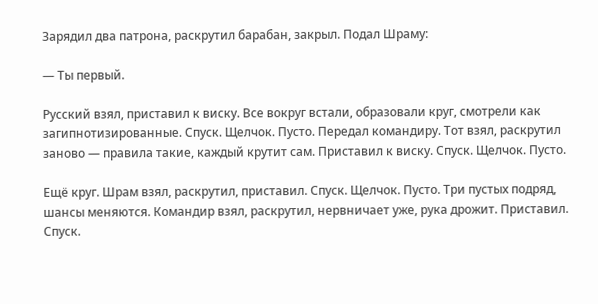Зарядил два патрона, раскрутил барабан, закрыл. Подал Шраму:

— Ты первый.

Русский взял, приставил к виску. Все вокруг встали, образовали круг, смотрели как загипнотизированные. Спуск. Щелчок. Пусто. Передал командиру. Тот взял, раскрутил заново — правила такие, каждый крутит сам. Приставил к виску. Спуск. Щелчок. Пусто.

Ещё круг. Шрам взял, раскрутил, приставил. Спуск. Щелчок. Пусто. Три пустых подряд, шансы меняются. Командир взял, раскрутил, нервничает уже, рука дрожит. Приставил. Спуск.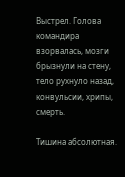Выстрел. Голова командира взорвалась, мозги брызнули на стену, тело рухнуло назад, конвульсии, хрипы, смерть.

Тишина абсолютная.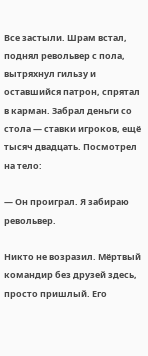Все застыли. Шрам встал, поднял револьвер с пола, вытряхнул гильзу и оставшийся патрон, спрятал в карман. Забрал деньги со стола — ставки игроков, ещё тысяч двадцать. Посмотрел на тело:

— Он проиграл. Я забираю револьвер.

Никто не возразил. Мёртвый командир без друзей здесь, просто пришлый. Его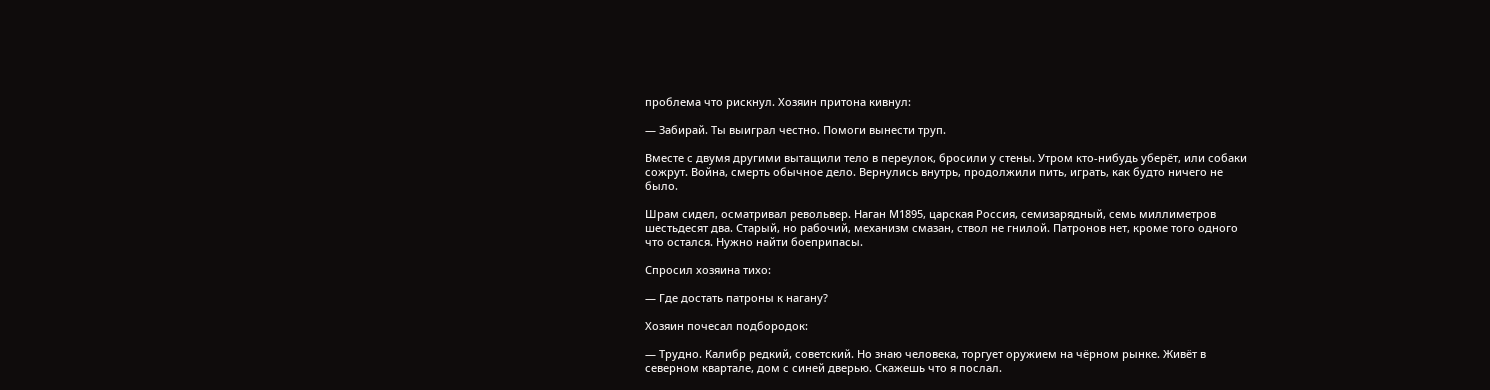проблема что рискнул. Хозяин притона кивнул:

— Забирай. Ты выиграл честно. Помоги вынести труп.

Вместе с двумя другими вытащили тело в переулок, бросили у стены. Утром кто-нибудь уберёт, или собаки сожрут. Война, смерть обычное дело. Вернулись внутрь, продолжили пить, играть, как будто ничего не было.

Шрам сидел, осматривал револьвер. Наган М1895, царская Россия, семизарядный, семь миллиметров шестьдесят два. Старый, но рабочий, механизм смазан, ствол не гнилой. Патронов нет, кроме того одного что остался. Нужно найти боеприпасы.

Спросил хозяина тихо:

— Где достать патроны к нагану?

Хозяин почесал подбородок:

— Трудно. Калибр редкий, советский. Но знаю человека, торгует оружием на чёрном рынке. Живёт в северном квартале, дом с синей дверью. Скажешь что я послал.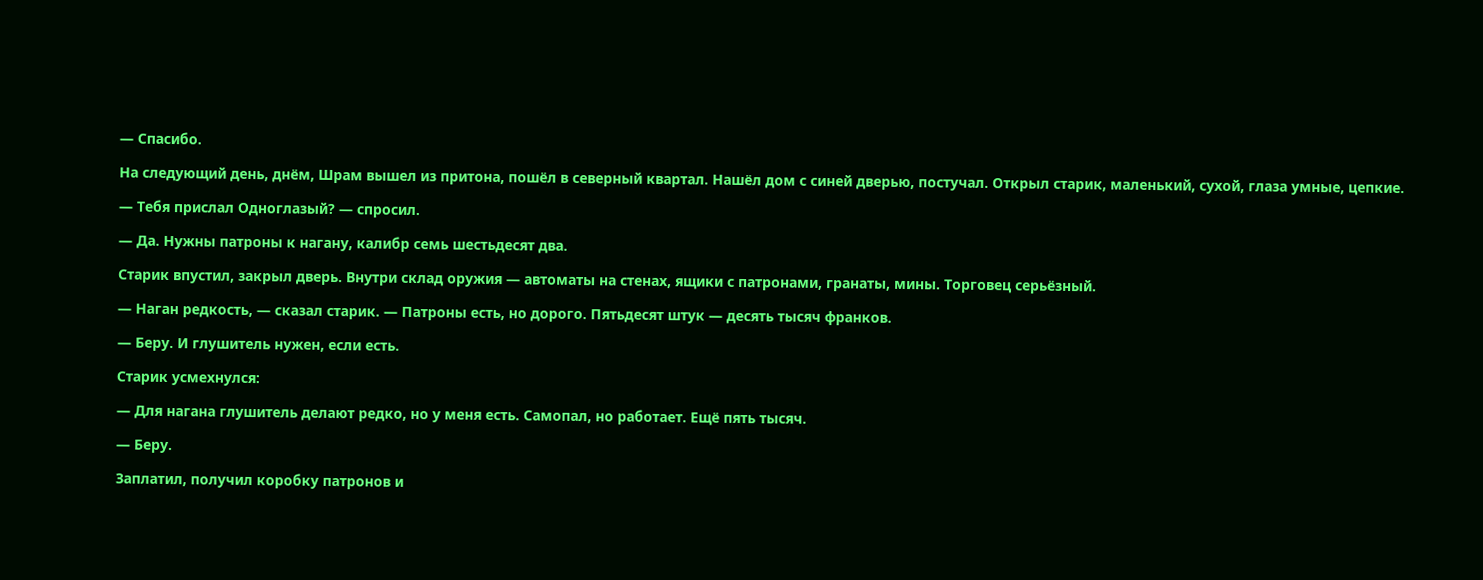— Спасибо.

На следующий день, днём, Шрам вышел из притона, пошёл в северный квартал. Нашёл дом с синей дверью, постучал. Открыл старик, маленький, сухой, глаза умные, цепкие.

— Тебя прислал Одноглазый? — спросил.

— Да. Нужны патроны к нагану, калибр семь шестьдесят два.

Старик впустил, закрыл дверь. Внутри склад оружия — автоматы на стенах, ящики с патронами, гранаты, мины. Торговец серьёзный.

— Наган редкость, — сказал старик. — Патроны есть, но дорого. Пятьдесят штук — десять тысяч франков.

— Беру. И глушитель нужен, если есть.

Старик усмехнулся:

— Для нагана глушитель делают редко, но у меня есть. Самопал, но работает. Ещё пять тысяч.

— Беру.

Заплатил, получил коробку патронов и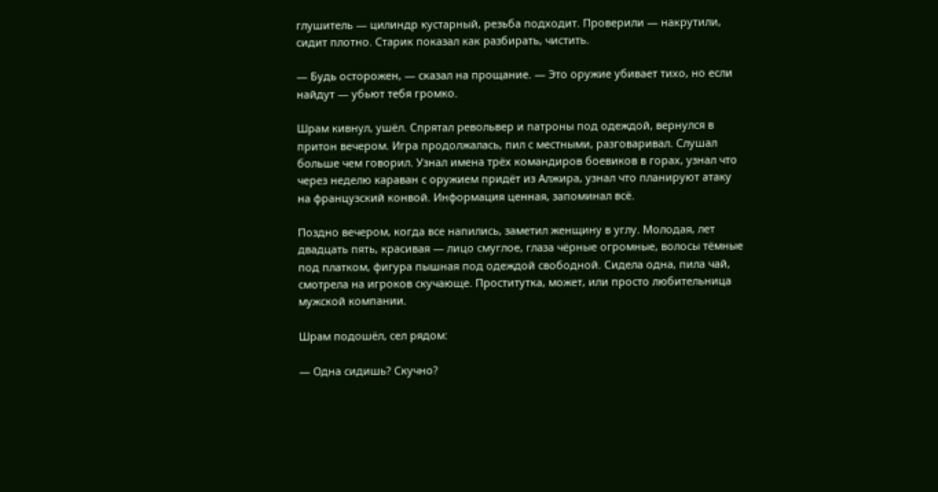глушитель — цилиндр кустарный, резьба подходит. Проверили — накрутили, сидит плотно. Старик показал как разбирать, чистить.

— Будь осторожен, — сказал на прощание. — Это оружие убивает тихо, но если найдут — убьют тебя громко.

Шрам кивнул, ушёл. Спрятал револьвер и патроны под одеждой, вернулся в притон вечером. Игра продолжалась, пил с местными, разговаривал. Слушал больше чем говорил. Узнал имена трёх командиров боевиков в горах, узнал что через неделю караван с оружием придёт из Алжира, узнал что планируют атаку на французский конвой. Информация ценная, запоминал всё.

Поздно вечером, когда все напились, заметил женщину в углу. Молодая, лет двадцать пять, красивая — лицо смуглое, глаза чёрные огромные, волосы тёмные под платком, фигура пышная под одеждой свободной. Сидела одна, пила чай, смотрела на игроков скучающе. Проститутка, может, или просто любительница мужской компании.

Шрам подошёл, сел рядом:

— Одна сидишь? Скучно?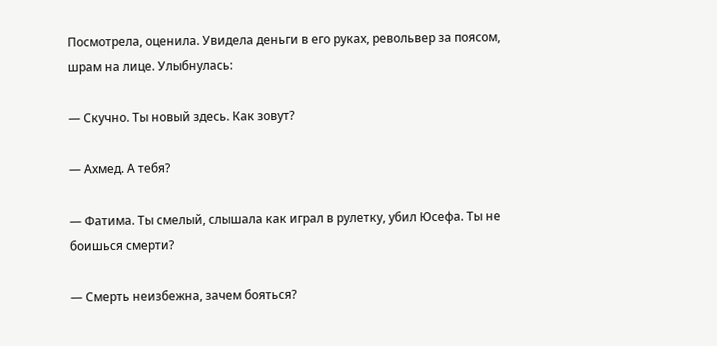Посмотрела, оценила. Увидела деньги в его руках, револьвер за поясом, шрам на лице. Улыбнулась:

— Скучно. Ты новый здесь. Как зовут?

— Ахмед. А тебя?

— Фатима. Ты смелый, слышала как играл в рулетку, убил Юсефа. Ты не боишься смерти?

— Смерть неизбежна, зачем бояться?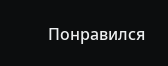Понравился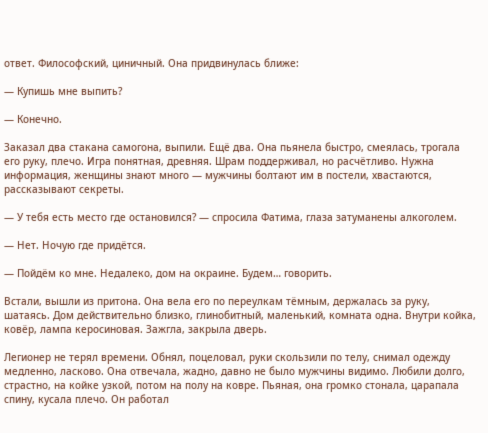ответ. Философский, циничный. Она придвинулась ближе:

— Купишь мне выпить?

— Конечно.

Заказал два стакана самогона, выпили. Ещё два. Она пьянела быстро, смеялась, трогала его руку, плечо. Игра понятная, древняя. Шрам поддерживал, но расчётливо. Нужна информация, женщины знают много — мужчины болтают им в постели, хвастаются, рассказывают секреты.

— У тебя есть место где остановился? — спросила Фатима, глаза затуманены алкоголем.

— Нет. Ночую где придётся.

— Пойдём ко мне. Недалеко, дом на окраине. Будем… говорить.

Встали, вышли из притона. Она вела его по переулкам тёмным, держалась за руку, шатаясь. Дом действительно близко, глинобитный, маленький, комната одна. Внутри койка, ковёр, лампа керосиновая. Зажгла, закрыла дверь.

Легионер не терял времени. Обнял, поцеловал, руки скользили по телу, снимал одежду медленно, ласково. Она отвечала, жадно, давно не было мужчины видимо. Любили долго, страстно, на койке узкой, потом на полу на ковре. Пьяная, она громко стонала, царапала спину, кусала плечо. Он работал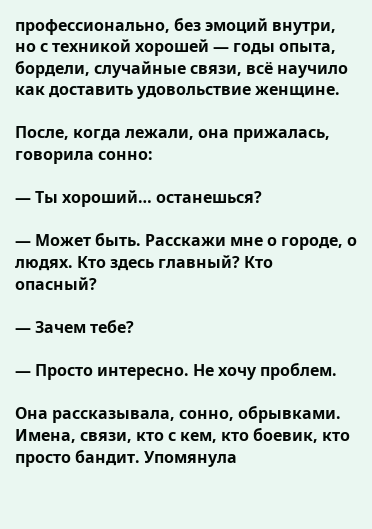профессионально, без эмоций внутри, но с техникой хорошей — годы опыта, бордели, случайные связи, всё научило как доставить удовольствие женщине.

После, когда лежали, она прижалась, говорила сонно:

— Ты хороший… останешься?

— Может быть. Расскажи мне о городе, о людях. Кто здесь главный? Кто опасный?

— Зачем тебе?

— Просто интересно. Не хочу проблем.

Она рассказывала, сонно, обрывками. Имена, связи, кто с кем, кто боевик, кто просто бандит. Упомянула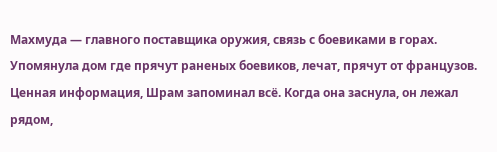Махмуда — главного поставщика оружия, связь с боевиками в горах. Упомянула дом где прячут раненых боевиков, лечат, прячут от французов. Ценная информация, Шрам запоминал всё. Когда она заснула, он лежал рядом,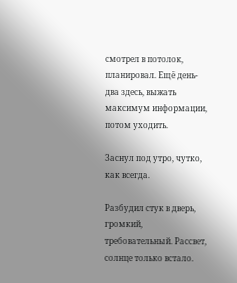смотрел в потолок, планировал. Ещё день-два здесь, выжать максимум информации, потом уходить.

Заснул под утро, чутко, как всегда.

Разбудил стук в дверь, громкий, требовательный. Рассвет, солнце только встало.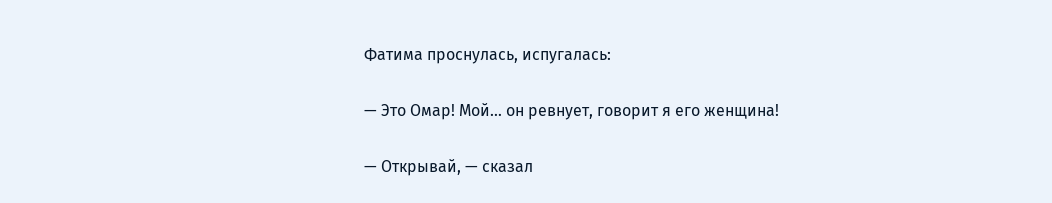Фатима проснулась, испугалась:

— Это Омар! Мой… он ревнует, говорит я его женщина!

— Открывай, — сказал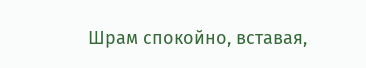Шрам спокойно, вставая,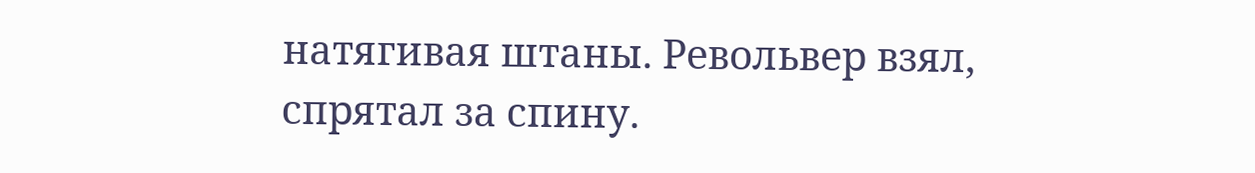натягивая штаны. Револьвер взял, спрятал за спину.